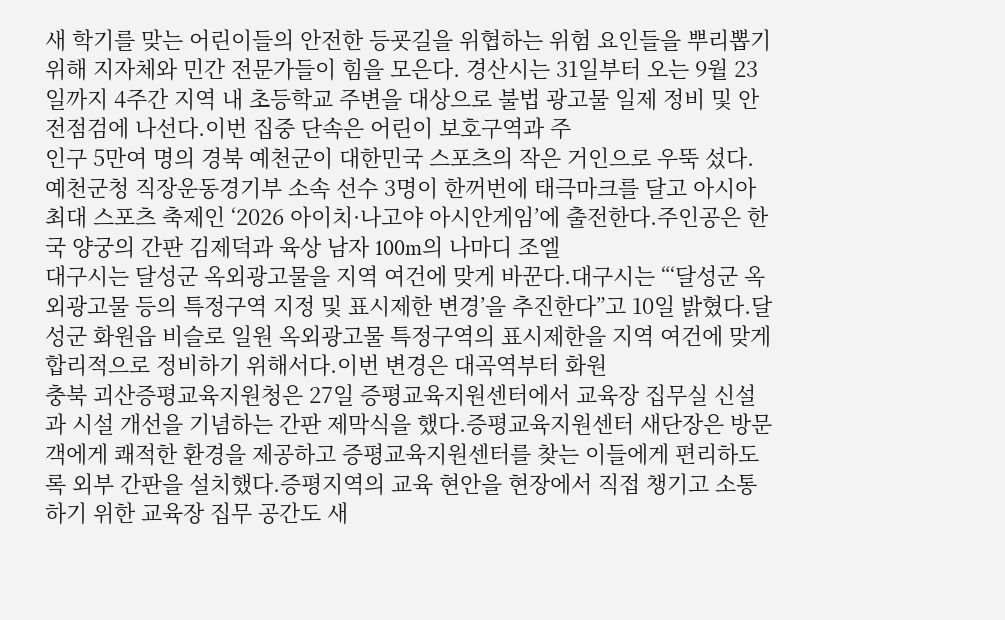새 학기를 맞는 어린이들의 안전한 등굣길을 위협하는 위험 요인들을 뿌리뽑기 위해 지자체와 민간 전문가들이 힘을 모은다. 경산시는 31일부터 오는 9월 23일까지 4주간 지역 내 초등학교 주변을 대상으로 불법 광고물 일제 정비 및 안전점검에 나선다.이번 집중 단속은 어린이 보호구역과 주
인구 5만여 명의 경북 예천군이 대한민국 스포츠의 작은 거인으로 우뚝 섰다.예천군청 직장운동경기부 소속 선수 3명이 한꺼번에 태극마크를 달고 아시아 최대 스포츠 축제인 ‘2026 아이치·나고야 아시안게임’에 출전한다.주인공은 한국 양궁의 간판 김제덕과 육상 남자 100m의 나마디 조엘
대구시는 달성군 옥외광고물을 지역 여건에 맞게 바꾼다.대구시는 “‘달성군 옥외광고물 등의 특정구역 지정 및 표시제한 변경’을 추진한다”고 10일 밝혔다.달성군 화원읍 비슬로 일원 옥외광고물 특정구역의 표시제한을 지역 여건에 맞게 합리적으로 정비하기 위해서다.이번 변경은 대곡역부터 화원
충북 괴산증평교육지원청은 27일 증평교육지원센터에서 교육장 집무실 신설과 시설 개선을 기념하는 간판 제막식을 했다.증평교육지원센터 새단장은 방문객에게 쾌적한 환경을 제공하고 증평교육지원센터를 찾는 이들에게 편리하도록 외부 간판을 설치했다.증평지역의 교육 현안을 현장에서 직접 챙기고 소통하기 위한 교육장 집무 공간도 새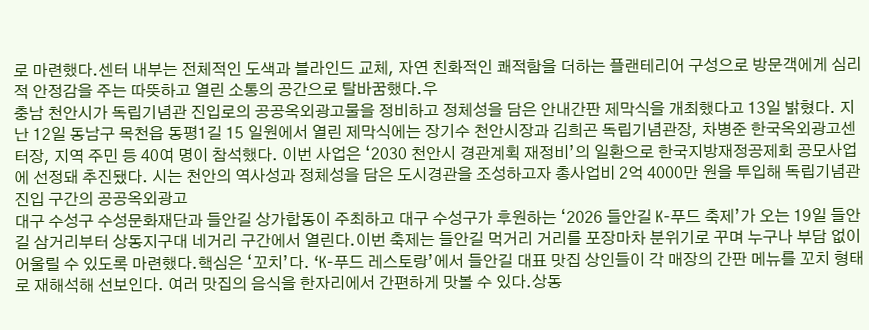로 마련했다.센터 내부는 전체적인 도색과 블라인드 교체, 자연 친화적인 쾌적함을 더하는 플랜테리어 구성으로 방문객에게 심리적 안정감을 주는 따뜻하고 열린 소통의 공간으로 탈바꿈했다.우
충남 천안시가 독립기념관 진입로의 공공옥외광고물을 정비하고 정체성을 담은 안내간판 제막식을 개최했다고 13일 밝혔다. 지난 12일 동남구 목천읍 동평1길 15 일원에서 열린 제막식에는 장기수 천안시장과 김희곤 독립기념관장, 차병준 한국옥외광고센터장, 지역 주민 등 40여 명이 참석했다. 이번 사업은 ‘2030 천안시 경관계획 재정비’의 일환으로 한국지방재정공제회 공모사업에 선정돼 추진됐다. 시는 천안의 역사성과 정체성을 담은 도시경관을 조성하고자 총사업비 2억 4000만 원을 투입해 독립기념관 진입 구간의 공공옥외광고
대구 수성구 수성문화재단과 들안길 상가합동이 주최하고 대구 수성구가 후원하는 ‘2026 들안길 K-푸드 축제’가 오는 19일 들안길 삼거리부터 상동지구대 네거리 구간에서 열린다.이번 축제는 들안길 먹거리 거리를 포장마차 분위기로 꾸며 누구나 부담 없이 어울릴 수 있도록 마련했다.핵심은 ‘꼬치’다. ‘K-푸드 레스토랑’에서 들안길 대표 맛집 상인들이 각 매장의 간판 메뉴를 꼬치 형태로 재해석해 선보인다. 여러 맛집의 음식을 한자리에서 간편하게 맛볼 수 있다.상동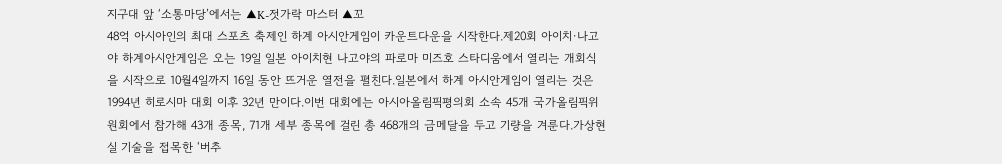지구대 앞 ‘소통마당’에서는 ▲K-젓가락 마스터 ▲꼬
48억 아시아인의 최대 스포츠 축제인 하계 아시안게임이 카운트다운을 시작한다.제20회 아이치·나고야 하계아시안게임은 오는 19일 일본 아이치현 나고야의 파로마 미즈호 스타디움에서 열리는 개회식을 시작으로 10월4일까지 16일 동안 뜨거운 열전을 펼친다.일본에서 하계 아시안게임이 열리는 것은 1994년 히로시마 대회 이후 32년 만이다.이번 대회에는 아시아올림픽평의회 소속 45개 국가올림픽위원회에서 참가해 43개 종목, 71개 세부 종목에 걸린 총 468개의 금메달을 두고 기량을 겨룬다.가상현실 기술을 접목한 ‘버추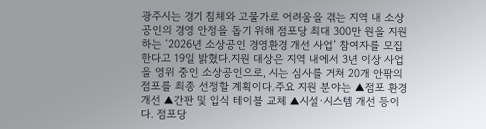광주시는 경기 침체와 고물가로 어려움을 겪는 지역 내 소상공인의 경영 안정을 돕기 위해 점포당 최대 300만 원을 지원하는 ‘2026년 소상공인 경영환경 개선 사업’ 참여자를 모집한다고 19일 밝혔다.지원 대상은 지역 내에서 3년 이상 사업을 영위 중인 소상공인으로, 시는 심사를 거쳐 20개 안팎의 점포를 최종 선정할 계획이다.주요 지원 분야는 ▲점포 환경개선 ▲간판 및 입식 테이블 교체 ▲시설·시스템 개선 등이다. 점포당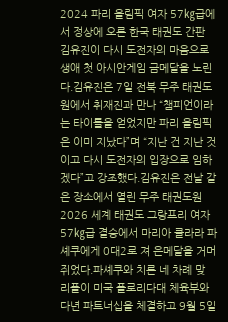2024 파리 올림픽 여자 57㎏급에서 정상에 오른 한국 태권도 간판 김유진이 다시 도전자의 마음으로 생애 첫 아시안게임 금메달을 노린다.김유진은 7일 전북 무주 태권도원에서 취재진과 만나 “챔피언이라는 타이틀을 얻었지만 파리 올림픽은 이미 지났다”며 “지난 건 지난 것이고 다시 도전자의 입장으로 임하겠다”고 강조했다.김유진은 전날 같은 장소에서 열린 무주 태권도원 2026 세계 태권도 그랑프리 여자 57㎏급 결승에서 마리아 클라라 파셰쿠에게 0대2로 져 은메달을 거머쥐었다.파셰쿠와 치른 네 차례 맞
리플이 미국 플로리다대 체육부와 다년 파트너십을 체결하고 9월 5일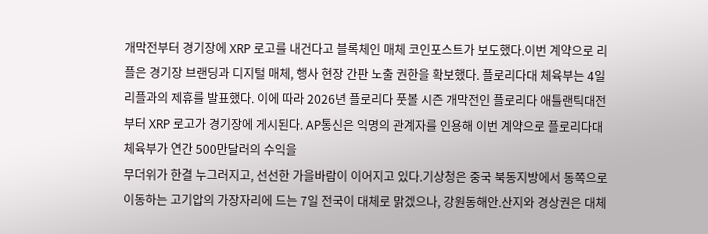개막전부터 경기장에 XRP 로고를 내건다고 블록체인 매체 코인포스트가 보도했다.이번 계약으로 리플은 경기장 브랜딩과 디지털 매체, 행사 현장 간판 노출 권한을 확보했다. 플로리다대 체육부는 4일 리플과의 제휴를 발표했다. 이에 따라 2026년 플로리다 풋볼 시즌 개막전인 플로리다 애틀랜틱대전부터 XRP 로고가 경기장에 게시된다. AP통신은 익명의 관계자를 인용해 이번 계약으로 플로리다대 체육부가 연간 500만달러의 수익을
무더위가 한결 누그러지고, 선선한 가을바람이 이어지고 있다.기상청은 중국 북동지방에서 동쪽으로 이동하는 고기압의 가장자리에 드는 7일 전국이 대체로 맑겠으나, 강원동해안.산지와 경상권은 대체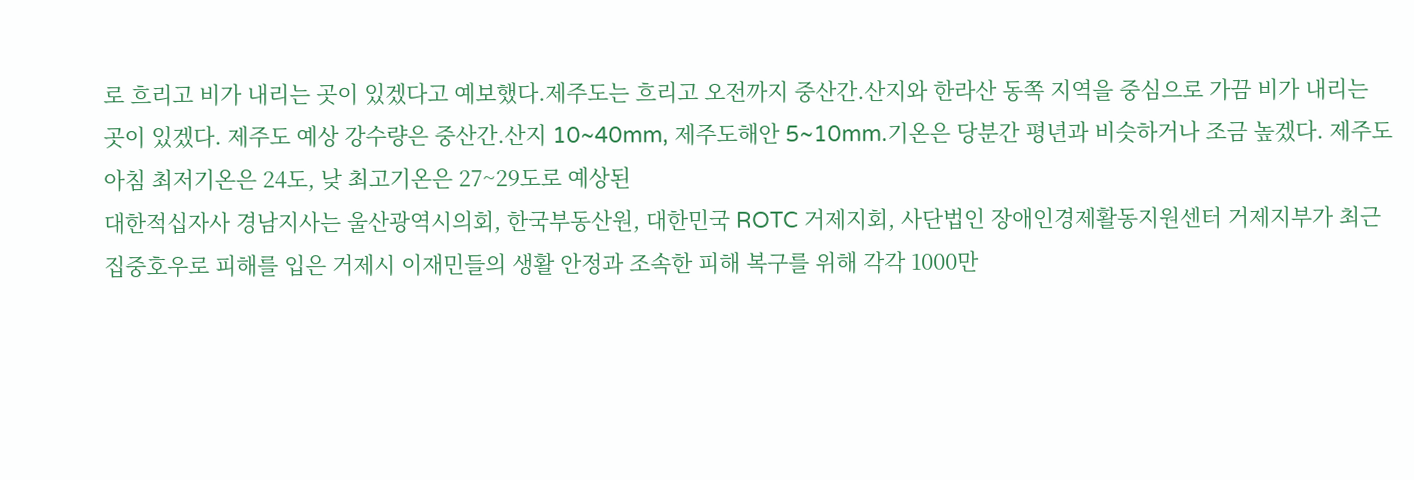로 흐리고 비가 내리는 곳이 있겠다고 예보했다.제주도는 흐리고 오전까지 중산간.산지와 한라산 동쪽 지역을 중심으로 가끔 비가 내리는 곳이 있겠다. 제주도 예상 강수량은 중산간.산지 10~40mm, 제주도해안 5~10mm.기온은 당분간 평년과 비슷하거나 조금 높겠다. 제주도 아침 최저기온은 24도, 낮 최고기온은 27~29도로 예상된
대한적십자사 경남지사는 울산광역시의회, 한국부동산원, 대한민국 ROTC 거제지회, 사단법인 장애인경제활동지원센터 거제지부가 최근 집중호우로 피해를 입은 거제시 이재민들의 생활 안정과 조속한 피해 복구를 위해 각각 1000만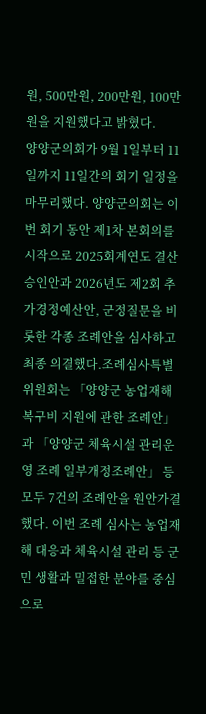원, 500만원, 200만원, 100만원을 지원했다고 밝혔다.
양양군의회가 9월 1일부터 11일까지 11일간의 회기 일정을 마무리했다. 양양군의회는 이번 회기 동안 제1차 본회의를 시작으로 2025회계연도 결산 승인안과 2026년도 제2회 추가경정예산안, 군정질문을 비롯한 각종 조례안을 심사하고 최종 의결했다.조례심사특별위원회는 「양양군 농업재해 복구비 지원에 관한 조례안」과 「양양군 체육시설 관리운영 조례 일부개정조례안」 등 모두 7건의 조례안을 원안가결했다. 이번 조례 심사는 농업재해 대응과 체육시설 관리 등 군민 생활과 밀접한 분야를 중심으로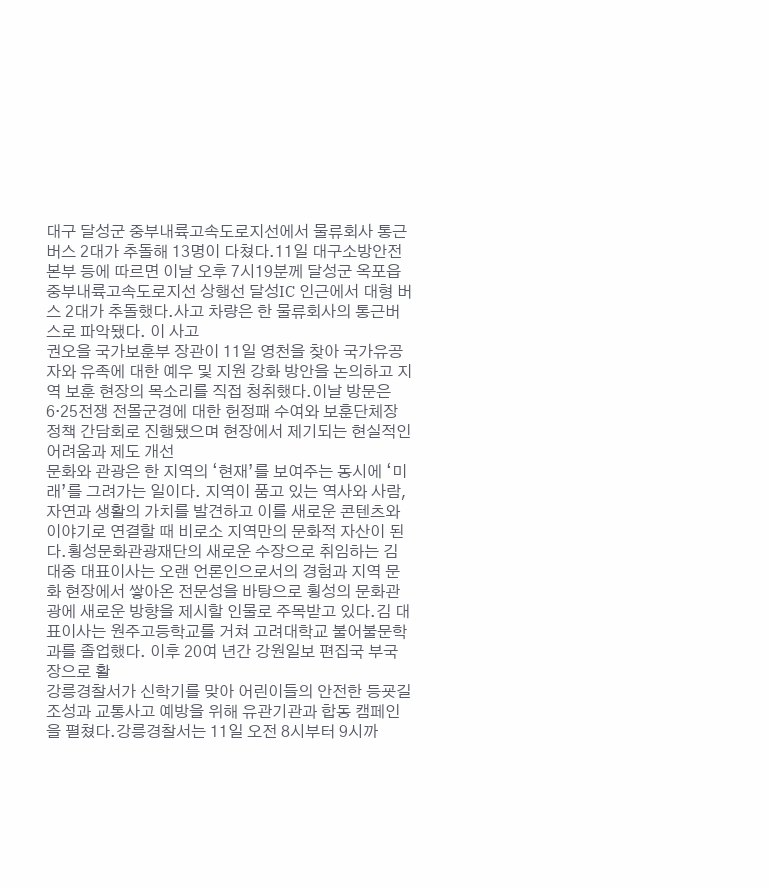대구 달성군 중부내륙고속도로지선에서 물류회사 통근버스 2대가 추돌해 13명이 다쳤다.11일 대구소방안전본부 등에 따르면 이날 오후 7시19분께 달성군 옥포읍 중부내륙고속도로지선 상행선 달성IC 인근에서 대형 버스 2대가 추돌했다.사고 차량은 한 물류회사의 통근버스로 파악됐다. 이 사고
권오을 국가보훈부 장관이 11일 영천을 찾아 국가유공자와 유족에 대한 예우 및 지원 강화 방안을 논의하고 지역 보훈 현장의 목소리를 직접 청취했다.이날 방문은 6·25전쟁 전몰군경에 대한 헌정패 수여와 보훈단체장 정책 간담회로 진행됐으며 현장에서 제기되는 현실적인 어려움과 제도 개선
문화와 관광은 한 지역의 ‘현재’를 보여주는 동시에 ‘미래’를 그려가는 일이다. 지역이 품고 있는 역사와 사람, 자연과 생활의 가치를 발견하고 이를 새로운 콘텐츠와 이야기로 연결할 때 비로소 지역만의 문화적 자산이 된다.횡성문화관광재단의 새로운 수장으로 취임하는 김대중 대표이사는 오랜 언론인으로서의 경험과 지역 문화 현장에서 쌓아온 전문성을 바탕으로 횡성의 문화관광에 새로운 방향을 제시할 인물로 주목받고 있다.김 대표이사는 원주고등학교를 거쳐 고려대학교 불어불문학과를 졸업했다. 이후 20여 년간 강원일보 편집국 부국장으로 활
강릉경찰서가 신학기를 맞아 어린이들의 안전한 등굣길 조성과 교통사고 예방을 위해 유관기관과 합동 캠페인을 펼쳤다.강릉경찰서는 11일 오전 8시부터 9시까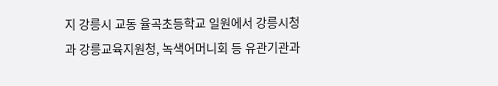지 강릉시 교동 율곡초등학교 일원에서 강릉시청과 강릉교육지원청, 녹색어머니회 등 유관기관과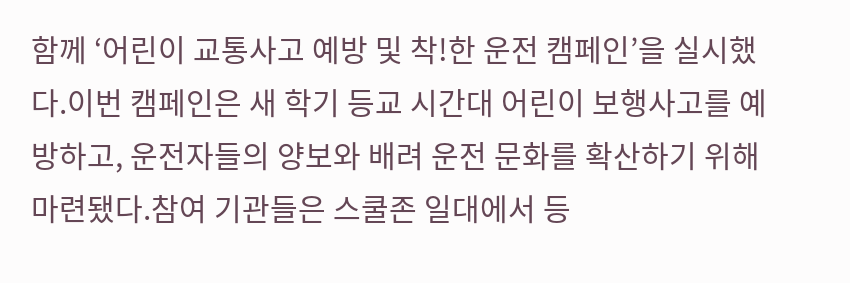함께 ‘어린이 교통사고 예방 및 착!한 운전 캠페인’을 실시했다.이번 캠페인은 새 학기 등교 시간대 어린이 보행사고를 예방하고, 운전자들의 양보와 배려 운전 문화를 확산하기 위해 마련됐다.참여 기관들은 스쿨존 일대에서 등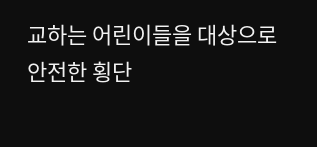교하는 어린이들을 대상으로 안전한 횡단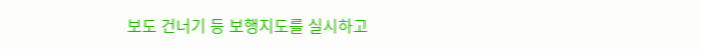보도 건너기 등 보행지도를 실시하고